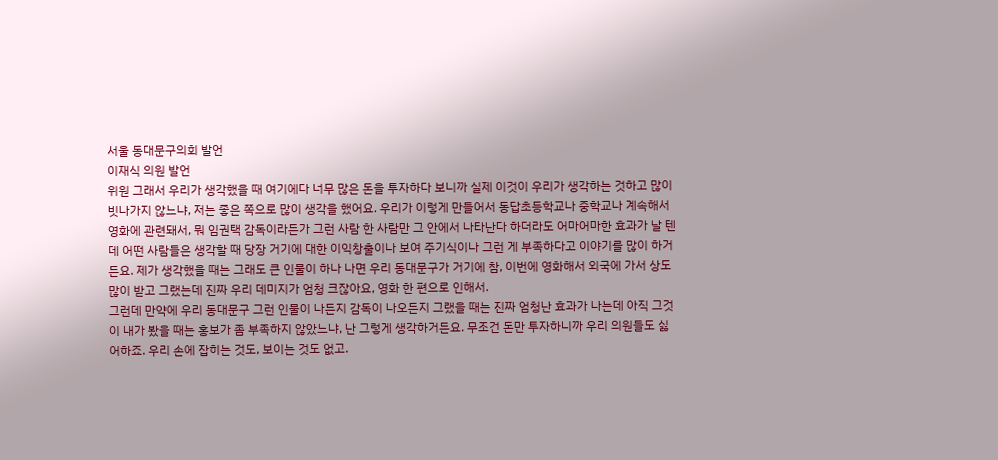서울 동대문구의회 발언
이재식 의원 발언
위원 그래서 우리가 생각했을 때 여기에다 너무 많은 돈을 투자하다 보니까 실제 이것이 우리가 생각하는 것하고 많이 빗나가지 않느냐, 저는 좋은 쪽으로 많이 생각을 했어요. 우리가 이렇게 만들어서 동답초등학교나 중학교나 계속해서 영화에 관련돼서, 뭐 임권택 감독이라든가 그런 사람 한 사람만 그 안에서 나타난다 하더라도 어마어마한 효과가 날 텐데 어떤 사람들은 생각할 때 당장 거기에 대한 이익창출이나 보여 주기식이나 그런 게 부족하다고 이야기를 많이 하거든요. 제가 생각했을 때는 그래도 큰 인물이 하나 나면 우리 동대문구가 거기에 참, 이번에 영화해서 외국에 가서 상도 많이 받고 그랬는데 진짜 우리 데미지가 엄청 크잖아요, 영화 한 편으로 인해서.
그런데 만약에 우리 동대문구 그런 인물이 나든지 감독이 나오든지 그랬을 때는 진짜 엄청난 효과가 나는데 아직 그것이 내가 봤을 때는 홍보가 좀 부족하지 않았느냐, 난 그렇게 생각하거든요. 무조건 돈만 투자하니까 우리 의원들도 싫어하죠. 우리 손에 잡히는 것도, 보이는 것도 없고.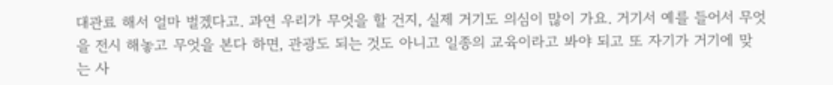대관료 해서 얼마 벌겠다고. 과연 우리가 무엇을 할 건지, 실제 거기도 의심이 많이 가요. 거기서 예를 들어서 무엇을 전시 해놓고 무엇을 본다 하면, 관광도 되는 것도 아니고 일종의 교육이라고 봐야 되고 또 자기가 거기에 맞는 사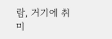람, 거기에 취미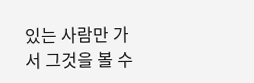있는 사람만 가서 그것을 볼 수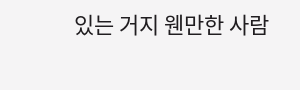있는 거지 웬만한 사람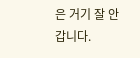은 거기 잘 안 갑니다.